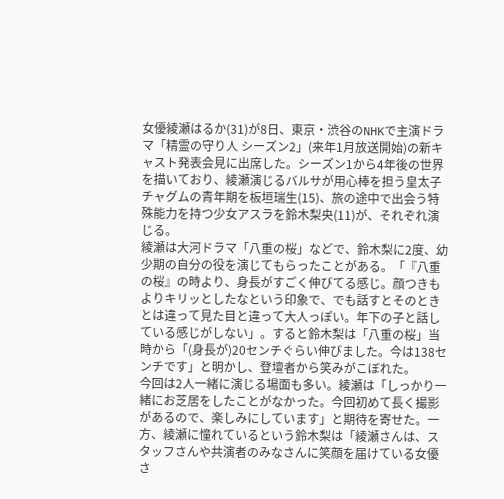女優綾瀬はるか(31)が8日、東京・渋谷のNHKで主演ドラマ「精霊の守り人 シーズン2」(来年1月放送開始)の新キャスト発表会見に出席した。シーズン1から4年後の世界を描いており、綾瀬演じるバルサが用心棒を担う皇太子チャグムの青年期を板垣瑞生(15)、旅の途中で出会う特殊能力を持つ少女アスラを鈴木梨央(11)が、それぞれ演じる。
綾瀬は大河ドラマ「八重の桜」などで、鈴木梨に2度、幼少期の自分の役を演じてもらったことがある。「『八重の桜』の時より、身長がすごく伸びてる感じ。顔つきもよりキリッとしたなという印象で、でも話すとそのときとは違って見た目と違って大人っぽい。年下の子と話している感じがしない」。すると鈴木梨は「八重の桜」当時から「(身長が)20センチぐらい伸びました。今は138センチです」と明かし、登壇者から笑みがこぼれた。
今回は2人一緒に演じる場面も多い。綾瀬は「しっかり一緒にお芝居をしたことがなかった。今回初めて長く撮影があるので、楽しみにしています」と期待を寄せた。一方、綾瀬に憧れているという鈴木梨は「綾瀬さんは、スタッフさんや共演者のみなさんに笑顔を届けている女優さ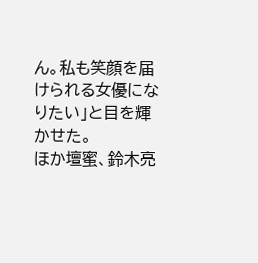ん。私も笑顔を届けられる女優になりたい」と目を輝かせた。
ほか壇蜜、鈴木亮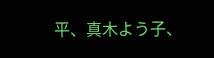平、真木よう子、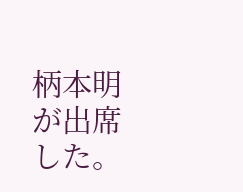柄本明が出席した。